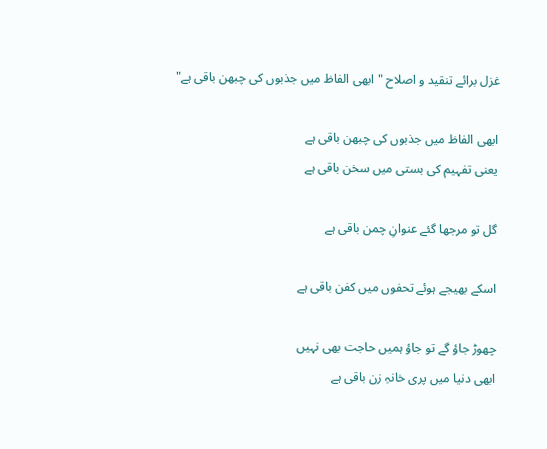غزل برائے تنقید و اصلاح "ابھی الفاظ میں جذبوں کی چبھن باقی ہے"

ابھی الفاظ میں جذبوں کی چبھن باقی ہے
یعنی تفہیم کی بستی میں سخن باقی ہے

گل تو مرجھا گئے عنوانِ چمن باقی ہے

اسکے بھیجے ہوئے تحفوں میں کفن باقی ہے

چھوڑ جاؤ گے تو جاؤ ہمیں حاجت بھی نہیں
ابھی دنیا میں پری خانہِ زن باقی ہے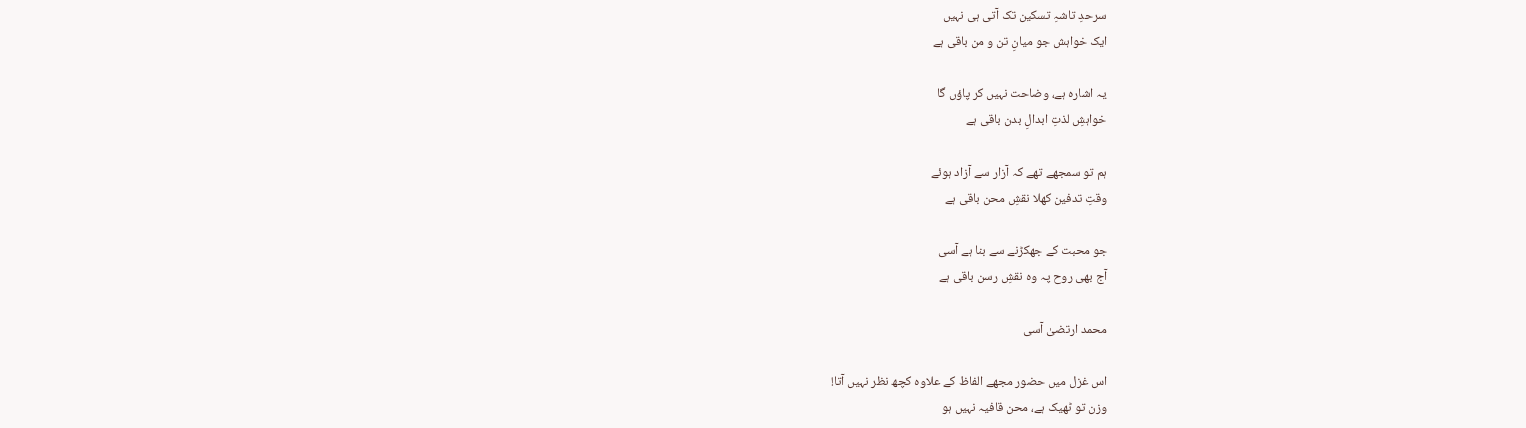سرحدِ تاشہِ تسکین تک آتی ہی نہیں
ایک خواہش جو میانِ تن و من باقی ہے

یہ اشارہ ہے، وضاحت نہیں کر پاؤں گا
خواہشِ لذتِ ابدالِ بدن باقی ہے

ہم تو سمجھے تھے کہ آزار سے آزاد ہوئے
وقتِ تدفین کھلا نقشِ محن باقی ہے

جو محبت کے جھکڑنے سے بنا ہے آسی
آج بھی روح پہ وہ نقشِ رسن باقی ہے

محمد ارتضیٰ آسی

اس غزل میں حضور مجھے الفاظ کے علاوہ کچھ نظر نہیں آتا!
وزن تو ٹھیک ہے، محن قافیہ نہیں ہو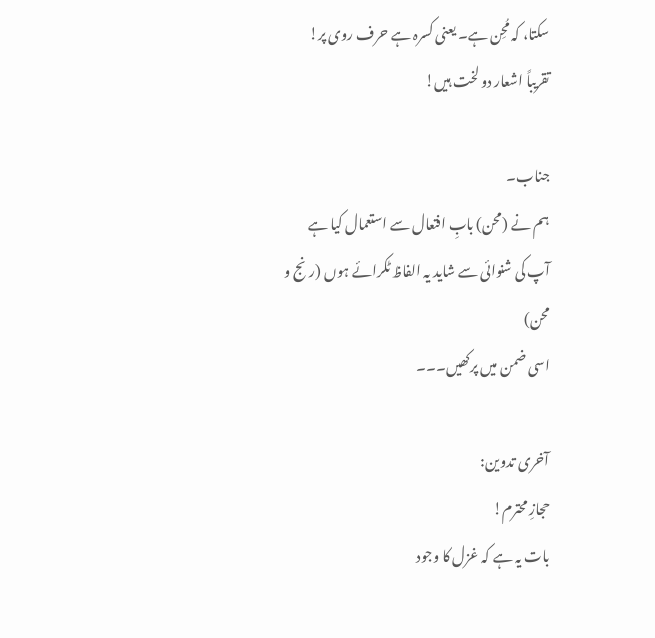سکتا، کہ مُحِن ہے۔ یعنی کسرہ ہے حرف روی پر!
تقریباً اشعار دو لخت ہیں!

جناب۔
ہم نے (محن) بابِ افتعال سے استعمال کیا ہے
آپ کی شنوائی سے شاید یہ الفاظ ٹکرائے ہوں (رنج و محن)
اسی ضمن میں پرکھیں۔۔۔

آخری تدوین:
حجازِ محترم!
بات یہ ہے کہ غزل کا وجود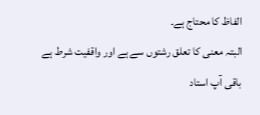الفاظ کا محتاج ہے۔
البتہ معنی کا تعلق رشتوں سے ہے اور واقفیت شرط ہے
باقی آپ استاد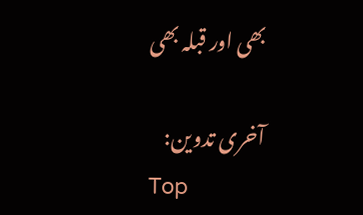بھی اور قبلہ بھی

آخری تدوین:
Top